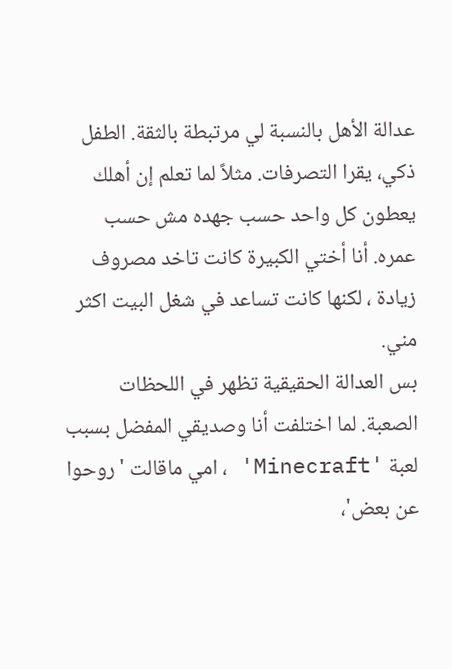عدالة الأهل بالنسبة لي مرتبطة بالثقة. الطفل ذكي، يقرا التصرفات. مثلاً لما تعلم إن أهلك يعطون كل واحد حسب جهده مش حسب عمره. أنا أختي الكبيرة كانت تاخد مصروف زيادة ، لكنها كانت تساعد في شغل البيت اكثر مني.
بس العدالة الحقيقية تظهر في اللحظات الصعبة. لما اختلفت أنا وصديقي المفضل بسبب لعبة 'Minecraft' ، امي ماقالت 'روحوا عن بعض'،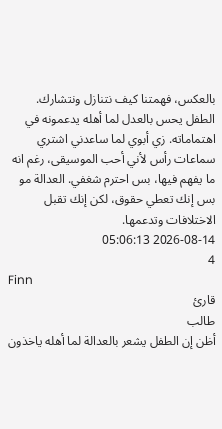بالعكس، فهمتنا كيف نتنازل ونتشارك.
الطفل يحس بالعدل لما أهله يدعمونه في اهتماماته. زي أبوي لما ساعدني اشتري سماعات رأس لأني أحب الموسيقى، رغم انه ما يفهم فيها، بس احترم شغفي. العدالة مو بس إنك تعطي حقوق، لكن إنك تقبل الاختلافات وتدعمها.
2026-08-14 05:06:13
4
Finn
قارئ
طالب
أظن إن الطفل يشعر بالعدالة لما أهله ياخذون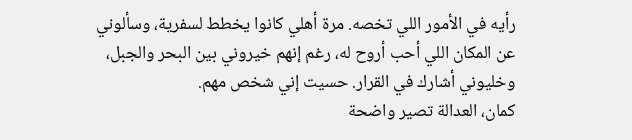رأيه في الأمور اللي تخصه. مرة أهلي كانوا يخطط لسفرية، وسألوني عن المكان اللي أحب أروح له، رغم إنهم خيروني بين البحر والجبل، وخليوني أشارك في القرار. حسيت إني شخص مهم.
كمان، العدالة تصير واضحة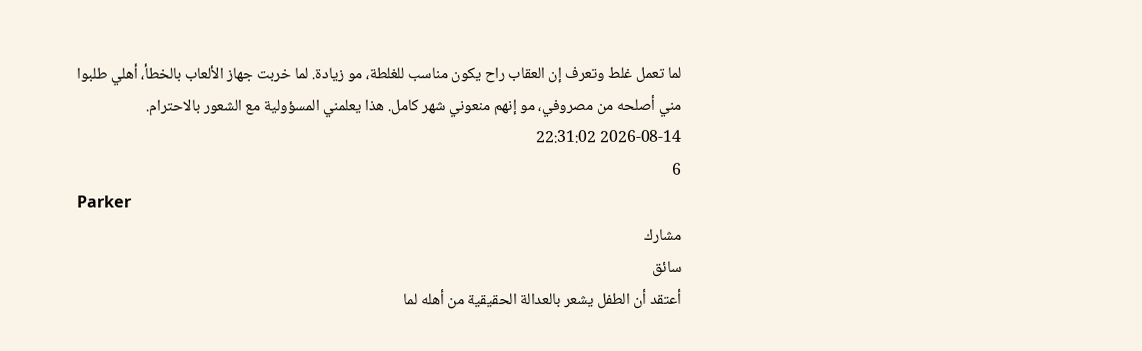لما تعمل غلط وتعرف إن العقاب راح يكون مناسب للغلطة، مو زيادة. لما خربت جهاز الألعاب بالخطأ، أهلي طلبوا مني أصلحه من مصروفي، مو إنهم منعوني شهر كامل. هذا يعلمني المسؤولية مع الشعور بالاحترام.
2026-08-14 22:31:02
6
Parker
مشارك
سائق
أعتقد أن الطفل يشعر بالعدالة الحقيقية من أهله لما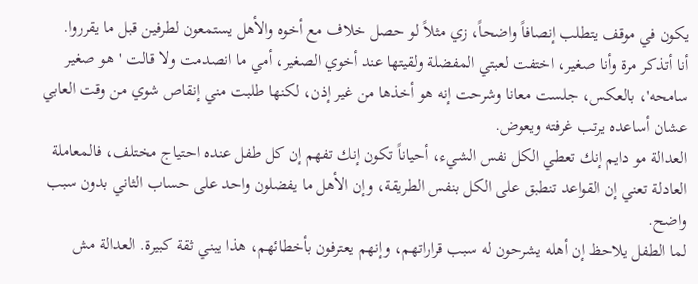يكون في موقف يتطلب إنصافاً واضحاً، زي مثلاً لو حصل خلاف مع أخوه والأهل يستمعون لطرفين قبل ما يقرروا.
أنا أتذكر مرة وأنا صغير، اختفت لعبتي المفضلة ولقيتها عند أخوي الصغير، أمي ما انصدمت ولا قالت 'هو صغير سامحه'، بالعكس، جلست معانا وشرحت إنه هو أخذها من غير إذن، لكنها طلبت مني إنقاص شوي من وقت العابي عشان أساعده يرتب غرفته ويعوض.
العدالة مو دايم إنك تعطي الكل نفس الشيء، أحياناً تكون إنك تفهم إن كل طفل عنده احتياج مختلف، فالمعاملة العادلة تعني إن القواعد تنطبق على الكل بنفس الطريقة، وإن الأهل ما يفضلون واحد على حساب الثاني بدون سبب واضح.
لما الطفل يلاحظ إن أهله يشرحون له سبب قراراتهم، وإنهم يعترفون بأخطائهم، هذا يبني ثقة كبيرة. العدالة مش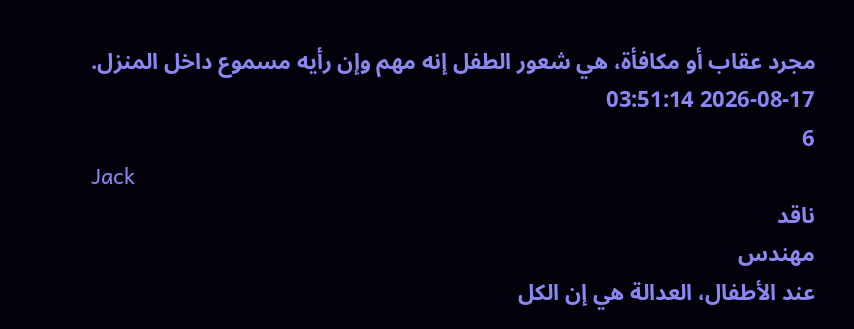مجرد عقاب أو مكافأة، هي شعور الطفل إنه مهم وإن رأيه مسموع داخل المنزل.
2026-08-17 03:51:14
6
Jack
ناقد
مهندس
عند الأطفال، العدالة هي إن الكل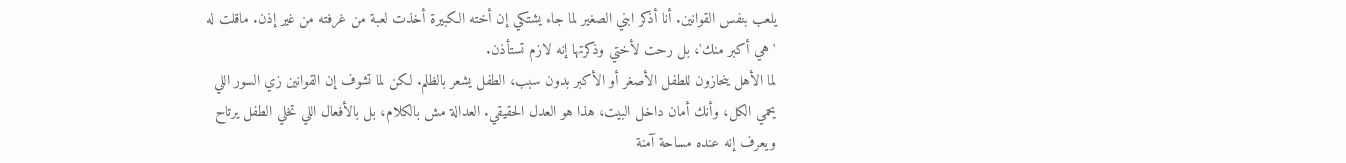يلعب بنفس القوانين. أنا أذكر ابني الصغير لما جاء يشتكي إن أخته الكبيرة أخذت لعبة من غرفته من غير إذن. ماقلت له 'هي أكبر منك'، بل رحت لأختي وذكرتها إنه لازم تستأذن.
لما الأهل ينحازون للطفل الأصغر أو الأكبر بدون سبب، الطفل يشعر بالظلم. لكن لما تشوف إن القوانين زي السور اللي يحمي الكل، وأنك أمان داخل البيت، هذا هو العدل الحقيقي. العدالة مش بالكلام، بل بالأفعال اللي تخلي الطفل يرتاح ويعرف إنه عنده مساحة آمنة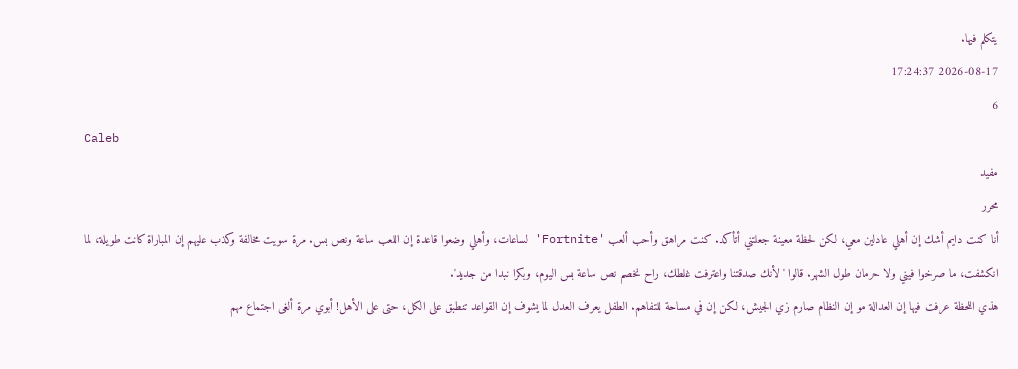يتكلم فيها.
2026-08-17 17:24:37
6
Caleb
مفيد
محرر
أنا كنت دايم أشك إن أهلي عادلين معي، لكن لحظة معينة جعلتني أتأكد. كنت مراهق وأحب ألعب 'Fortnite' لساعات، وأهلي وضعوا قاعدة إن اللعب ساعة ونص بس. مرة سويت مخالفة وكذب عليهم إن المباراة كانت طويلة، لما انكشفت، ما صرخوا فيني ولا حرمان طول الشهر. قالوا 'لأنك صدقتنا واعترفت غلطك، راح نخصم نص ساعة بس اليوم، وبكرا نبدا من جديد'.
هذي اللحظة عرفت فيها إن العدالة مو إن النظام صارم زي الجيش، لكن إن في مساحة للتفاهم. الطفل يعرف العدل لما يشوف إن القواعد تنطبق على الكل، حتى على الأهل! أبوي مرة ألغى اجتماع مهم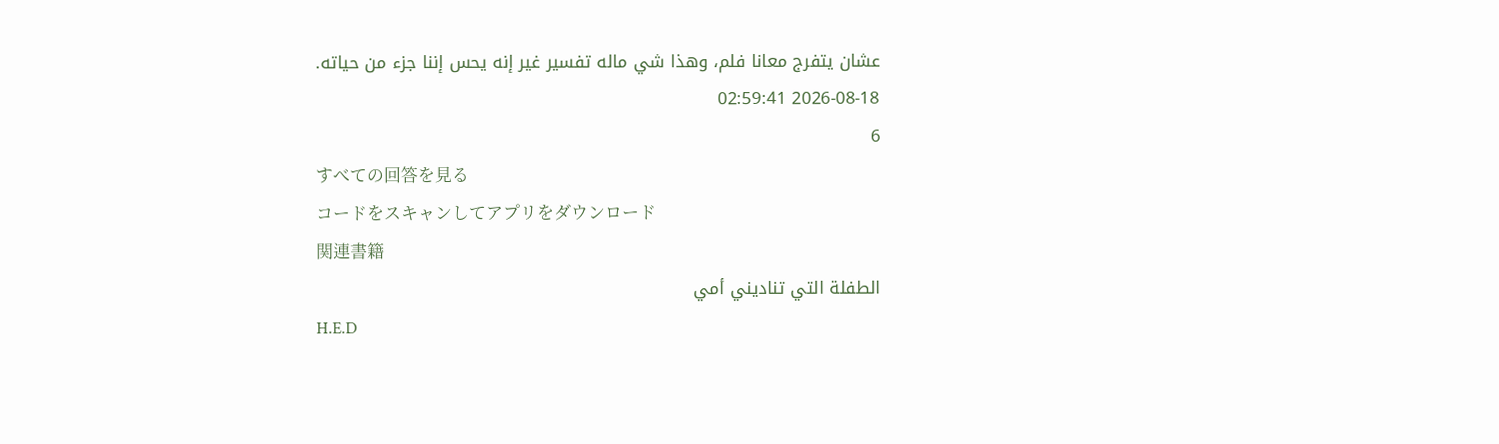عشان يتفرج معانا فلم، وهذا شي ماله تفسير غير إنه يحس إننا جزء من حياته.
2026-08-18 02:59:41
6
すべての回答を見る
コードをスキャンしてアプリをダウンロード
関連書籍
الطفلة التي تناديني أمي
H.E.D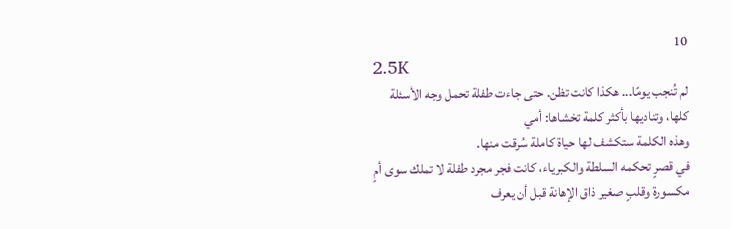10
2.5K
لم تُنجب يومًا... هكذا كانت تظن. حتى جاءت طفلة تحمل وجه الأسئلة كلها، وتناديها بأكثر كلمة تخشاها: أمي
وهذه الكلمة ستكشف لها حياة كاملة سُرقت منها.
في قصرٍ تحكمه السلطة والكبرياء، كانت فجر مجرد طفلة لا تملك سوى أمٍ مكسورة وقلبٍ صغير ذاق الإهانة قبل أن يعرف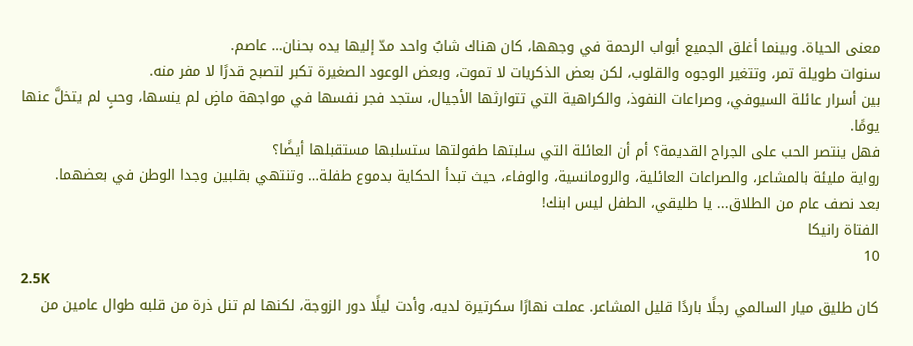معنى الحياة. وبينما أغلق الجميع أبواب الرحمة في وجهها، كان هناك شابٌ واحد مدّ إليها يده بحنان… عاصم.
سنوات طويلة تمر، وتتغير الوجوه والقلوب، لكن بعض الذكريات لا تموت، وبعض الوعود الصغيرة تكبر لتصبح قدرًا لا مفر منه.
بين أسرار عائلة السيوفي، وصراعات النفوذ، والكراهية التي تتوارثها الأجيال، ستجد فجر نفسها في مواجهة ماضٍ لم ينسها، وحبٍ لم يتخلَّ عنها يومًا.
فهل ينتصر الحب على الجراح القديمة؟ أم أن العائلة التي سلبتها طفولتها ستسلبها مستقبلها أيضًا؟
رواية مليئة بالمشاعر، والصراعات العائلية، والرومانسية، والوفاء، حيث تبدأ الحكاية بدموع طفلة… وتنتهي بقلبين وجدا الوطن في بعضهما.
بعد نصف عام من الطلاق... يا طليقي، الطفل ليس ابنك!
الفتاة رانيكا
10
2.5K
كان طليق ميار السالمي رجلًا باردًا قليل المشاعر. عملت نهارًا سكرتيرة لديه، وأدت ليلًا دور الزوجة، لكنها لم تنل ذرة من قلبه طوال عامين من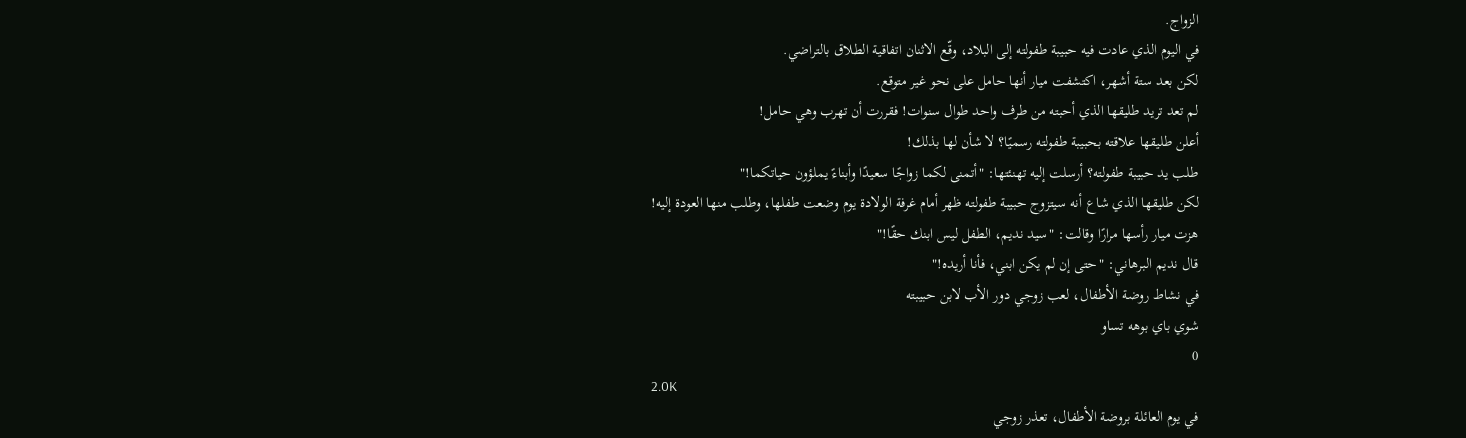الزواج.
في اليوم الذي عادت فيه حبيبة طفولته إلى البلاد، وقّع الاثنان اتفاقية الطلاق بالتراضي.
لكن بعد ستة أشهر، اكتشفت ميار أنها حامل على نحو غير متوقع.
لم تعد تريد طليقها الذي أحبته من طرف واحد طوال سنوات! فقررت أن تهرب وهي حامل!
أعلن طليقها علاقته بحبيبة طفولته رسميًا؟ لا شأن لها بذلك!
طلب يد حبيبة طفولته؟ أرسلت إليه تهنئتها: "أتمنى لكما زواجًا سعيدًا وأبناءً يملؤون حياتكما!"
لكن طليقها الذي شاع أنه سيتزوج حبيبة طفولته ظهر أمام غرفة الولادة يوم وضعت طفلها، وطلب منها العودة إليه!
هزت ميار رأسها مرارًا وقالت: "سيد نديم، الطفل ليس ابنك حقًا!"
قال نديم البرهاني: "حتى إن لم يكن ابني، فأنا أريده!"
في نشاط روضة الأطفال، لعب زوجي دور الأب لابن حبيبته
شوي باي بوهه تساو
0
2.0K
في يوم العائلة بروضة الأطفال، تعذر زوجي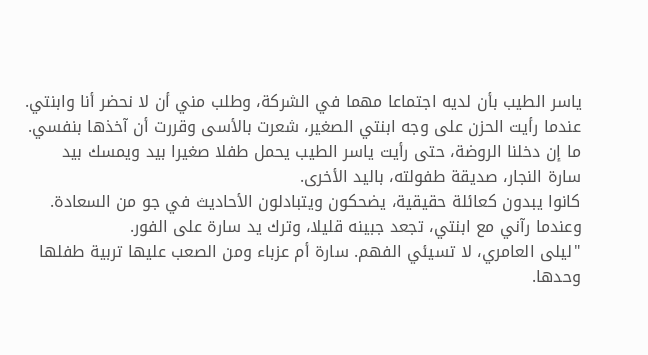ياسر الطيب بأن لديه اجتماعا مهما في الشركة، وطلب مني أن لا نحضر أنا وابنتي.
عندما رأيت الحزن على وجه ابنتي الصغير، شعرت بالأسى وقررت أن آخذها بنفسي.
ما إن دخلنا الروضة، حتى رأيت ياسر الطيب يحمل طفلا صغيرا بيد ويمسك بيد سارة النجار، صديقة طفولته، باليد الأخرى.
كانوا يبدون كعائلة حقيقية، يضحكون ويتبادلون الأحاديث في جو من السعادة.
وعندما رآني مع ابنتي، تجعد جبينه قليلا، وترك يد سارة على الفور.
"ليلى العامري، لا تسيئي الفهم. سارة أم عزباء ومن الصعب عليها تربية طفلها وحدها.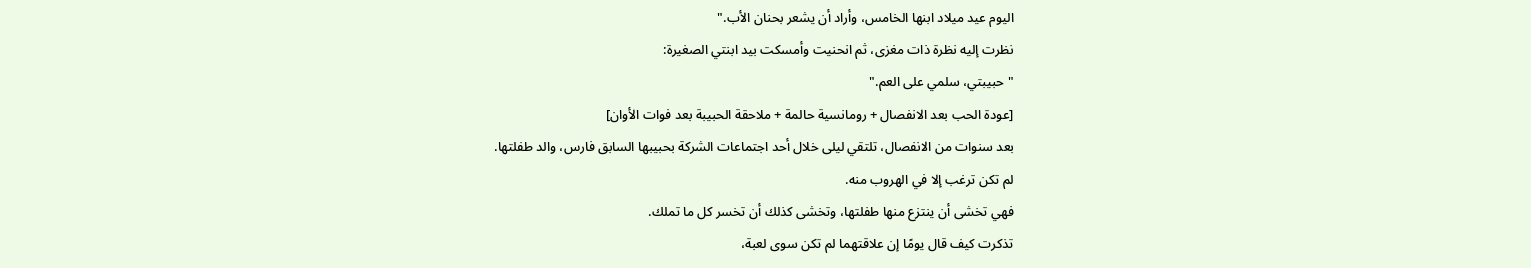اليوم عيد ميلاد ابنها الخامس، وأراد أن يشعر بحنان الأب."
نظرت إليه نظرة ذات مغزى، ثم انحنيت وأمسكت بيد ابنتي الصغيرة:
"حبيبتي، سلمي على العم."
[عودة الحب بعد الانفصال + رومانسية حالمة + ملاحقة الحبيبة بعد فوات الأوان]
بعد سنوات من الانفصال، تلتقي ليلى خلال أحد اجتماعات الشركة بحبيبها السابق فارس، والد طفلتها.
لم تكن ترغب إلا في الهروب منه.
فهي تخشى أن ينتزع منها طفلتها، وتخشى كذلك أن تخسر كل ما تملك.
تذكرت كيف قال يومًا إن علاقتهما لم تكن سوى لعبة،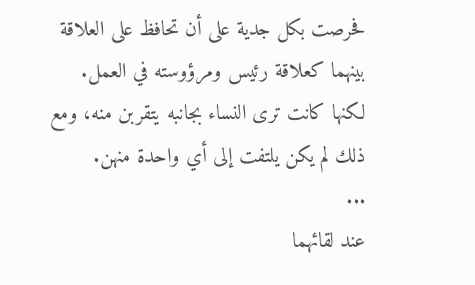فحرصت بكل جدية على أن تحافظ على العلاقة بينهما كعلاقة رئيس ومرؤوسته في العمل.
لكنها كانت ترى النساء بجانبه يتقربن منه، ومع ذلك لم يكن يلتفت إلى أي واحدة منهن.
...
عند لقائهما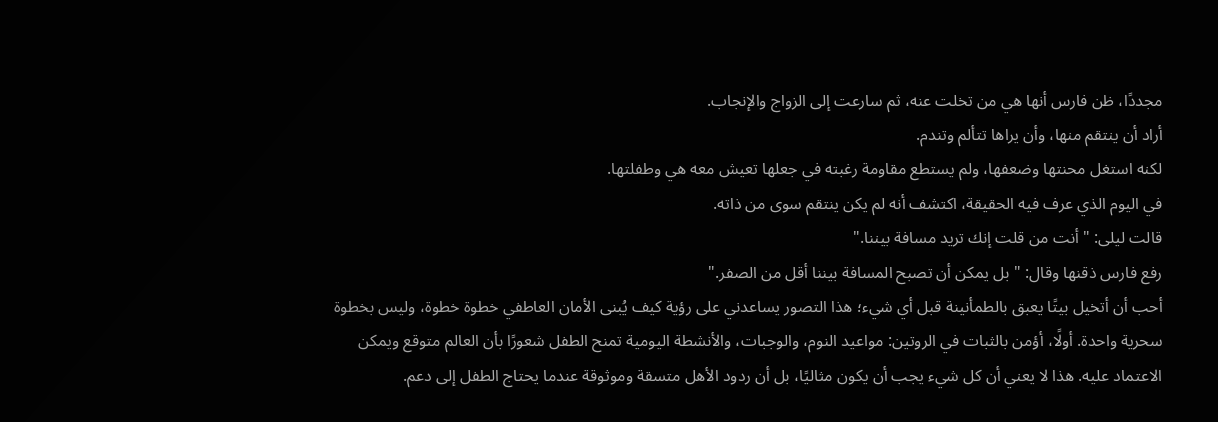مجددًا، ظن فارس أنها هي من تخلت عنه، ثم سارعت إلى الزواج والإنجاب.
أراد أن ينتقم منها، وأن يراها تتألم وتندم.
لكنه استغل محنتها وضعفها، ولم يستطع مقاومة رغبته في جعلها تعيش معه هي وطفلتها.
في اليوم الذي عرف فيه الحقيقة، اكتشف أنه لم يكن ينتقم سوى من ذاته.
قالت ليلى: "أنت من قلت إنك تريد مسافة بيننا."
رفع فارس ذقنها وقال: " بل يمكن أن تصبح المسافة بيننا أقل من الصفر."
أحب أن أتخيل بيتًا يعبق بالطمأنينة قبل أي شيء؛ هذا التصور يساعدني على رؤية كيف يُبنى الأمان العاطفي خطوة خطوة، وليس بخطوة سحرية واحدة. أولًا، أؤمن بالثبات في الروتين: مواعيد النوم، والوجبات، والأنشطة اليومية تمنح الطفل شعورًا بأن العالم متوقع ويمكن الاعتماد عليه. هذا لا يعني أن كل شيء يجب أن يكون مثاليًا، بل أن ردود الأهل متسقة وموثوقة عندما يحتاج الطفل إلى دعم.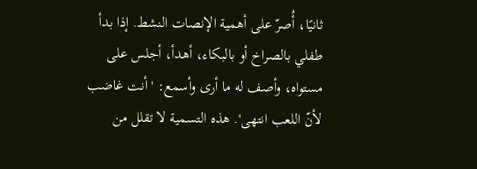ثانيًا، أُصرّ على أهمية الإنصات النشط. إذا بدأ طفلي بالصراخ أو بالبكاء، أهدأ، أجلس على مستواه، وأصف له ما أرى وأسمع: 'أنت غاضب لأنّ اللعب انتهى'. هذه التسمية لا تقلل من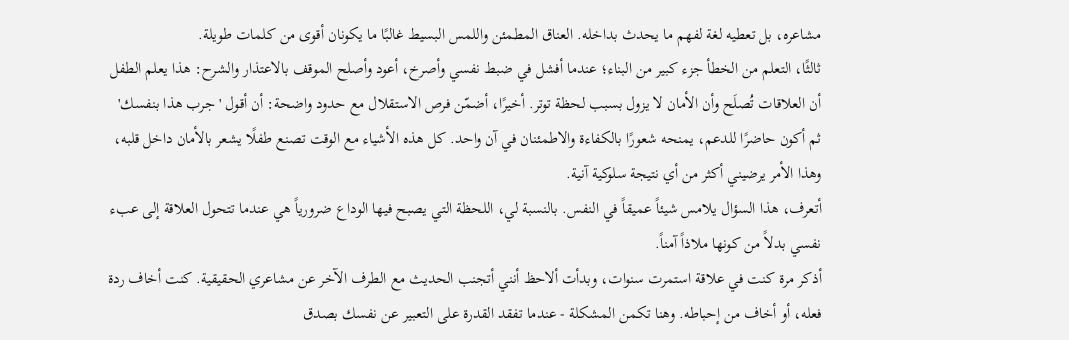مشاعره، بل تعطيه لغة لفهم ما يحدث بداخله. العناق المطمئن واللمس البسيط غالبًا ما يكونان أقوى من كلمات طويلة.
ثالثًا، التعلم من الخطأ جزء كبير من البناء؛ عندما أفشل في ضبط نفسي وأصرخ، أعود وأصلح الموقف بالاعتذار والشرح: هذا يعلم الطفل أن العلاقات تُصلَح وأن الأمان لا يزول بسبب لحظة توتر. أخيرًا، أضمّن فرص الاستقلال مع حدود واضحة: أن أقول 'جرب هذا بنفسك' ثم أكون حاضرًا للدعم، يمنحه شعورًا بالكفاءة والاطمئنان في آن واحد. كل هذه الأشياء مع الوقت تصنع طفلًا يشعر بالأمان داخل قلبه، وهذا الأمر يرضيني أكثر من أي نتيجة سلوكية آنية.
أتعرف، هذا السؤال يلامس شيئاً عميقاً في النفس. بالنسبة لي، اللحظة التي يصبح فيها الوداع ضرورياً هي عندما تتحول العلاقة إلى عبء نفسي بدلاً من كونها ملاذاً آمناً.
أذكر مرة كنت في علاقة استمرت سنوات، وبدأت ألاحظ أنني أتجنب الحديث مع الطرف الآخر عن مشاعري الحقيقية. كنت أخاف ردة فعله، أو أخاف من إحباطه. وهنا تكمن المشكلة - عندما تفقد القدرة على التعبير عن نفسك بصدق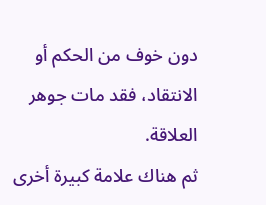دون خوف من الحكم أو الانتقاد، فقد مات جوهر العلاقة.
ثم هناك علامة كبيرة أخرى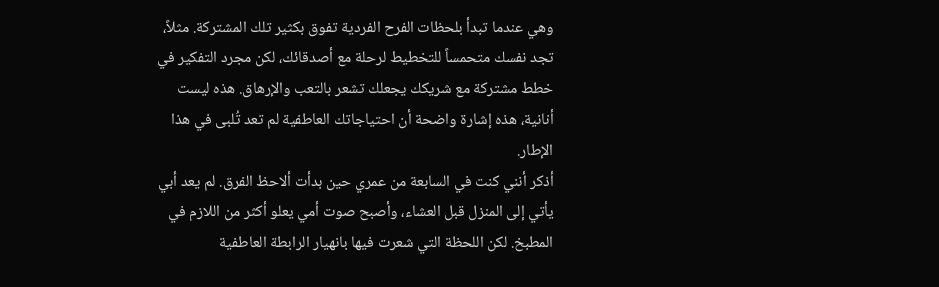وهي عندما تبدأ بلحظات الفرح الفردية تفوق بكثير تلك المشتركة. مثلاً، تجد نفسك متحمساً للتخطيط لرحلة مع أصدقائك، لكن مجرد التفكير في خطط مشتركة مع شريكك يجعلك تشعر بالتعب والإرهاق. هذه ليست أنانية، هذه إشارة واضحة أن احتياجاتك العاطفية لم تعد تُلبى في هذا الإطار.
أذكر أنني كنت في السابعة من عمري حين بدأت ألاحظ الفرق. لم يعد أبي يأتي إلى المنزل قبل العشاء، وأصبح صوت أمي يعلو أكثر من اللازم في المطبخ. لكن اللحظة التي شعرت فيها بانهيار الرابطة العاطفية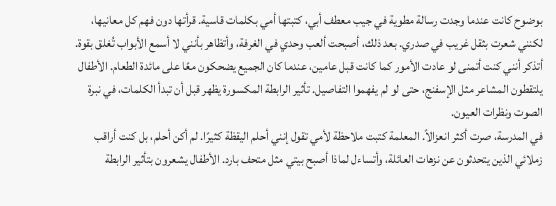بوضوح كانت عندما وجدت رسالة مطوية في جيب معطف أبي، كتبتها أمي بكلمات قاسية. قرأتها دون فهم كل معانيها، لكنني شعرت بثقل غريب في صدري. بعد ذلك، أصبحت ألعب وحدي في الغرفة، وأتظاهر بأنني لا أسمع الأبواب تُغلق بقوة. أتذكر أنني كنت أتمنى لو عادت الأمور كما كانت قبل عامين، عندما كان الجميع يضحكون معًا على مائدة الطعام. الأطفال يلتقطون المشاعر مثل الإسفنج، حتى لو لم يفهموا التفاصيل. تأثير الرابطة المكسورة يظهر قبل أن تبدأ الكلمات، في نبرة الصوت ونظرات العيون.
في المدرسة، صرت أكثر انعزالاً. المعلمة كتبت ملاحظة لأمي تقول إنني أحلم اليقظة كثيرًا. لم أكن أحلم، بل كنت أراقب زملائي الذين يتحدثون عن نزهات العائلة، وأتساءل لماذا أصبح بيتي مثل متحف بارد. الأطفال يشعرون بتأثير الرابطة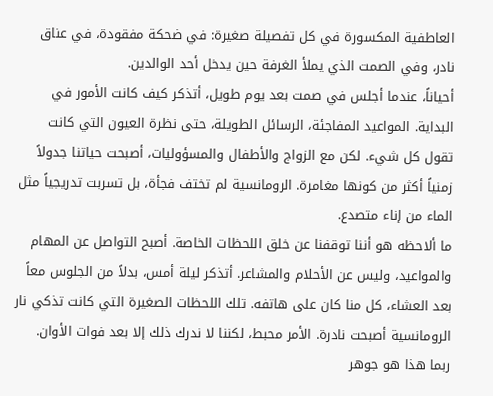العاطفية المكسورة في كل تفصيلة صغيرة: في ضحكة مفقودة، في عناق نادر، وفي الصمت الذي يملأ الغرفة حين يدخل أحد الوالدين.
أحياناً، عندما أجلس في صمت بعد يوم طويل، أتذكر كيف كانت الأمور في البداية. المواعيد المفاجئة، الرسائل الطويلة، حتى نظرة العيون التي كانت تقول كل شيء. لكن مع الزواج والأطفال والمسؤوليات، أصبحت حياتنا جدولاً زمنياً أكثر من كونها مغامرة. الرومانسية لم تختف فجأة، بل تسربت تدريجياً مثل الماء من إناء متصدع.
ما ألاحظه هو أننا توقفنا عن خلق اللحظات الخاصة. أصبح التواصل عن المهام والمواعيد، وليس عن الأحلام والمشاعر. أتذكر ليلة أمس، بدلاً من الجلوس معاً بعد العشاء، كل منا كان على هاتفه. تلك اللحظات الصغيرة التي كانت تذكي نار الرومانسية أصبحت نادرة. الأمر محبط، لكننا لا ندرك ذلك إلا بعد فوات الأوان.
ربما هذا هو جوهر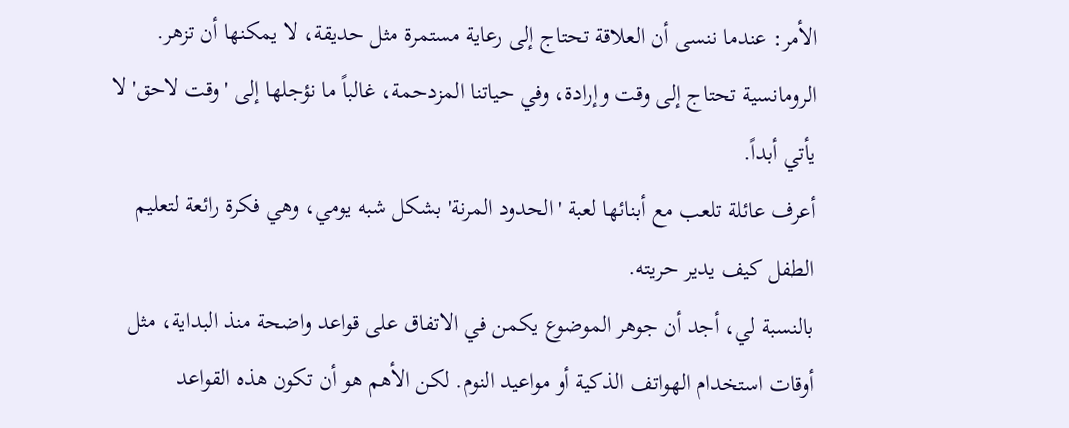الأمر: عندما ننسى أن العلاقة تحتاج إلى رعاية مستمرة مثل حديقة، لا يمكنها أن تزهر. الرومانسية تحتاج إلى وقت وإرادة، وفي حياتنا المزدحمة، غالباً ما نؤجلها إلى 'وقت لاحق' لا يأتي أبداً.
أعرف عائلة تلعب مع أبنائها لعبة 'الحدود المرنة' بشكل شبه يومي، وهي فكرة رائعة لتعليم الطفل كيف يدير حريته.
بالنسبة لي، أجد أن جوهر الموضوع يكمن في الاتفاق على قواعد واضحة منذ البداية، مثل أوقات استخدام الهواتف الذكية أو مواعيد النوم. لكن الأهم هو أن تكون هذه القواعد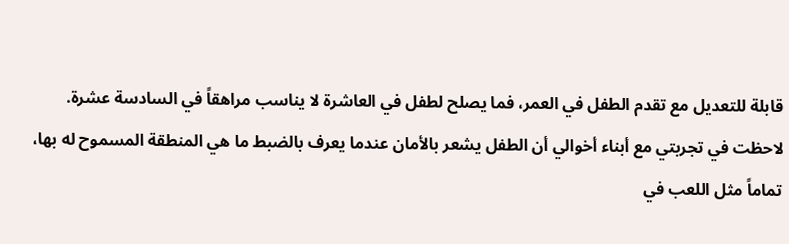قابلة للتعديل مع تقدم الطفل في العمر، فما يصلح لطفل في العاشرة لا يناسب مراهقاً في السادسة عشرة.
لاحظت في تجربتي مع أبناء أخوالي أن الطفل يشعر بالأمان عندما يعرف بالضبط ما هي المنطقة المسموح له بها، تماماً مثل اللعب في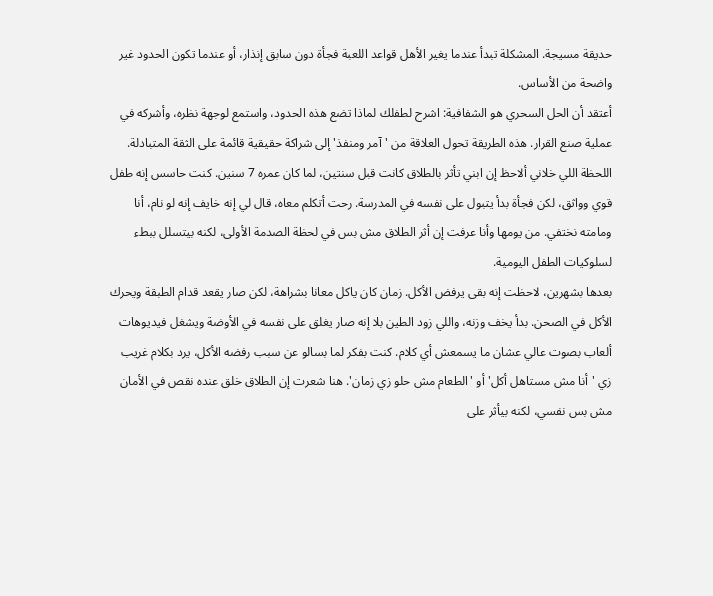حديقة مسيجة. المشكلة تبدأ عندما يغير الأهل قواعد اللعبة فجأة دون سابق إنذار، أو عندما تكون الحدود غير واضحة من الأساس.
أعتقد أن الحل السحري هو الشفافية: اشرح لطفلك لماذا تضع هذه الحدود، واستمع لوجهة نظره، وأشركه في عملية صنع القرار. هذه الطريقة تحول العلاقة من 'آمر ومنفذ' إلى شراكة حقيقية قائمة على الثقة المتبادلة.
اللحظة اللي خلاني ألاحظ إن ابني تأثر بالطلاق كانت قبل سنتين، لما كان عمره 7 سنين. كنت حاسس إنه طفل قوي وواثق، لكن فجأة بدأ يتبول على نفسه في المدرسة. رحت أتكلم معاه، قال لي إنه خايف إنه لو نام، أنا ومامته نختفي. من يومها وأنا عرفت إن أثر الطلاق مش بس في لحظة الصدمة الأولى، لكنه بيتسلل ببطء لسلوكيات الطفل اليومية.
بعدها بشهرين، لاحظت إنه بقى يرفض الأكل. زمان كان ياكل معانا بشراهة، لكن صار يقعد قدام الطبقة ويحرك الأكل في الصحن. بدأ يخف وزنه، واللي زود الطين بلا إنه صار يغلق على نفسه في الأوضة ويشغل فيديوهات ألعاب بصوت عالي عشان ما يسمعش أي كلام. كنت بفكر لما بسالو عن سبب رفضه الأكل، يرد بكلام غريب زي 'أنا مش مستاهل أكل' أو 'الطعام مش حلو زي زمان'. هنا شعرت إن الطلاق خلق عنده نقص في الأمان مش بس نفسي، لكنه بيأثر على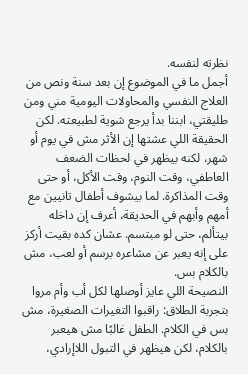نظرته لنفسه.
أجمل ما في الموضوع إن بعد سنة ونص من العلاج النفسي والمحاولات اليومية مني ومن طليقتي، ابننا بدأ يرجع شوية لطبيعته. لكن الحقيقة اللي عشتها إن الأثر مش في يوم أو شهر، لكنه بيظهر في لحظات الضعف العاطفي، وقت النوم، وقت الأكل، أو حتى وقت المذاكرة. لما بيشوف أطفال تانيين مع أمهم وأبهم في الحديقة، أعرف إن داخله بيتألم، حتى لو مبتسم. عشان كده بقيت أركز على إنه يعبر عن مشاعره برسم أو لعب، مش بالكلام بس.
النصيحة اللي عايز أوصلها لكل أب وأم مروا بتجربة الطلاق: راقبوا التغيرات الصغيرة، مش بس في الكلام. الطفل غالبًا مش هيعبر بالكلام، لكن هيظهر في التبول اللاإرادي،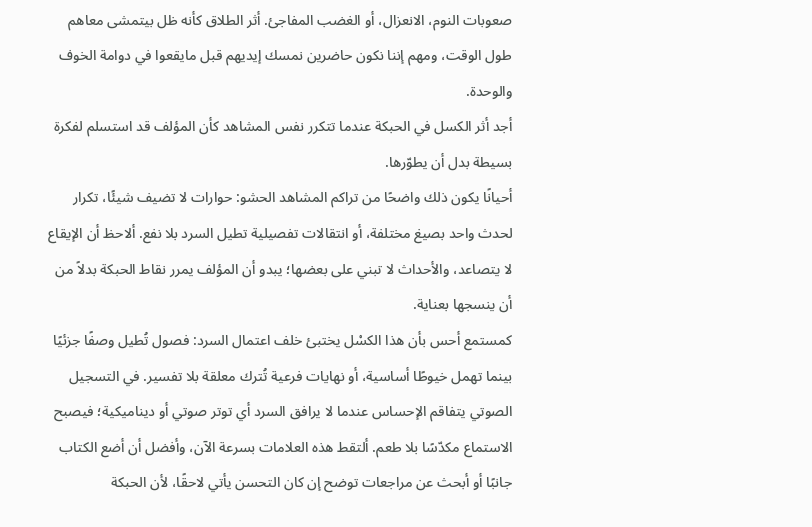صعوبات النوم، الانعزال، أو الغضب المفاجئ. أثر الطلاق كأنه ظل بيتمشى معاهم طول الوقت، ومهم إننا نكون حاضرين نمسك إيديهم قبل مايقعوا في دوامة الخوف والوحدة.
أجد أثر الكسل في الحبكة عندما تتكرر نفس المشاهد كأن المؤلف قد استسلم لفكرة بسيطة بدل أن يطوّرها.
أحيانًا يكون ذلك واضحًا من تراكم المشاهد الحشو: حوارات لا تضيف شيئًا، تكرار لحدث واحد بصيغ مختلفة، أو انتقالات تفصيلية تطيل السرد بلا نفع. ألاحظ أن الإيقاع لا يتصاعد، والأحداث لا تبني على بعضها؛ يبدو أن المؤلف يمرر نقاط الحبكة بدلاً من أن ينسجها بعناية.
كمستمع أحس بأن هذا الكسْل يختبئ خلف اعتمال السرد: فصول تُطيل وصفًا جزئيًا بينما تهمل خيوطًا أساسية، أو نهايات فرعية تُترك معلقة بلا تفسير. في التسجيل الصوتي يتفاقم الإحساس عندما لا يرافق السرد أي توتر صوتي أو ديناميكية؛ فيصبح الاستماع مكدّسًا بلا طعم. ألتقط هذه العلامات بسرعة الآن، وأفضل أن أضع الكتاب جانبًا أو أبحث عن مراجعات توضح إن كان التحسن يأتي لاحقًا، لأن الحبكة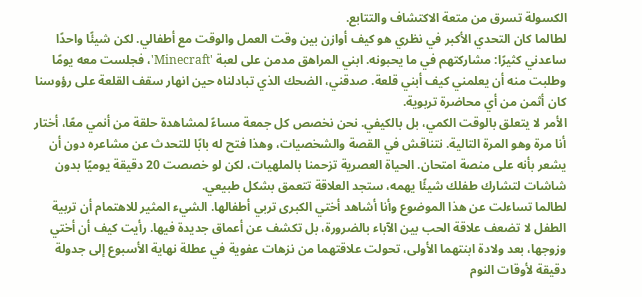الكسولة تسرق من متعة الاكتشاف والتتابع.
لطالما كان التحدي الأكبر في نظري هو كيف أوازن بين وقت العمل والوقت مع أطفالي. لكن شيئًا واحدًا ساعدني كثيرًا: مشاركتهم في ما يحبونه. ابني المراهق مدمن على لعبة 'Minecraft'، فجلست معه يومًا وطلبت منه أن يعلمني كيف أبني قلعة. صدقني، الضحك الذي تبادلناه حين انهار سقف القلعة على رؤوسنا كان أثمن من أي محاضرة تربوية.
الأمر لا يتعلق بالوقت الكمي، بل بالكيفي. نحن نخصص كل جمعة مساءً لمشاهدة حلقة من أنمي معًا، أختار أنا مرة وهو المرة التالية. نتناقش في القصة والشخصيات، وهذا فتح له بابًا للتحدث عن مشاعره دون أن يشعر بأنه على منصة امتحان. الحياة العصرية تزحمنا بالملهيات، لكن لو خصصت 20 دقيقة يوميًا بدون شاشات لتشارك طفلك شيئًا يهمه، ستجد العلاقة تتعمق بشكل طبيعي.
لطالما تساءلت عن هذا الموضوع وأنا أشاهد أختي الكبرى تربي أطفالها. الشيء المثير للاهتمام أن تربية الطفل لا تضعف علاقة الحب بين الآباء بالضرورة، بل تكشف عن أعماق جديدة فيها. رأيت كيف أن أختي وزوجها، بعد ولادة ابنتهما الأولى، تحولت علاقتهما من نزهات عفوية في عطلة نهاية الأسبوع إلى جدولة دقيقة لأوقات النوم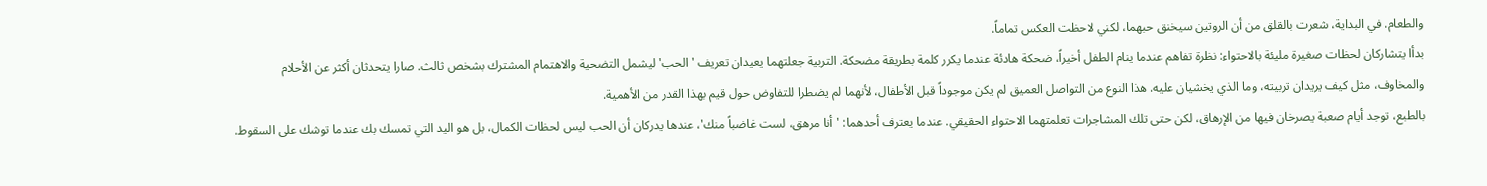والطعام. في البداية، شعرت بالقلق من أن الروتين سيخنق حبهما، لكني لاحظت العكس تماماً.
بدأا يتشاركان لحظات صغيرة مليئة بالاحتواء: نظرة تفاهم عندما ينام الطفل أخيراً، ضحكة هادئة عندما يكرر كلمة بطريقة مضحكة. التربية جعلتهما يعيدان تعريف 'الحب' ليشمل التضحية والاهتمام المشترك بشخص ثالث. صارا يتحدثان أكثر عن الأحلام والمخاوف، مثل كيف يريدان تربيته، وما الذي يخشيان عليه. هذا النوع من التواصل العميق لم يكن موجوداً قبل الأطفال، لأنهما لم يضطرا للتفاوض حول قيم بهذا القدر من الأهمية.
بالطبع، توجد أيام صعبة يصرخان فيها من الإرهاق، لكن حتى تلك المشاجرات تعلمتهما الاحتواء الحقيقي. عندما يعترف أحدهما: 'أنا مرهق، لست غاضباً منك'، عندها يدركان أن الحب ليس لحظات الكمال، بل هو اليد التي تمسك بك عندما توشك على السقوط.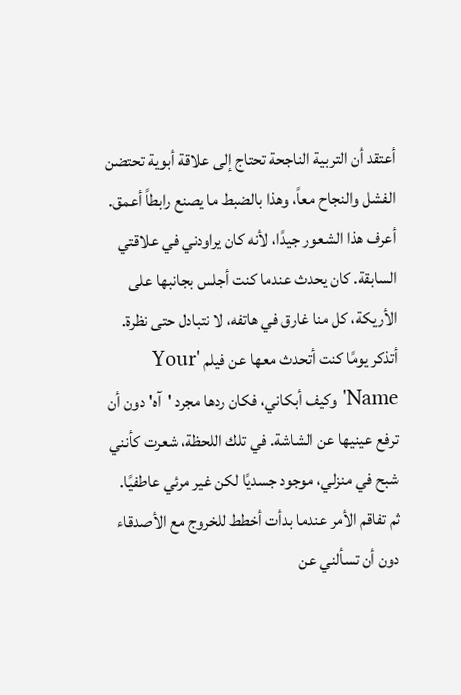أعتقد أن التربية الناجحة تحتاج إلى علاقة أبوية تحتضن الفشل والنجاح معاً، وهذا بالضبط ما يصنع رابطاً أعمق.
أعرف هذا الشعور جيدًا، لأنه كان يراودني في علاقتي السابقة. كان يحدث عندما كنت أجلس بجانبها على الأريكة، كل منا غارق في هاتفه، لا نتبادل حتى نظرة. أتذكر يومًا كنت أتحدث معها عن فيلم 'Your Name' وكيف أبكاني، فكان ردها مجرد 'آه' دون أن ترفع عينيها عن الشاشة. في تلك اللحظة، شعرت كأنني شبح في منزلي، موجود جسديًا لكن غير مرئي عاطفيًا.
ثم تفاقم الأمر عندما بدأت أخطط للخروج مع الأصدقاء دون أن تسألني عن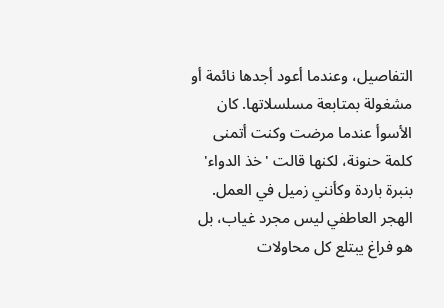التفاصيل، وعندما أعود أجدها نائمة أو مشغولة بمتابعة مسلسلاتها. كان الأسوأ عندما مرضت وكنت أتمنى كلمة حنونة، لكنها قالت 'خذ الدواء' بنبرة باردة وكأنني زميل في العمل. الهجر العاطفي ليس مجرد غياب، بل هو فراغ يبتلع كل محاولات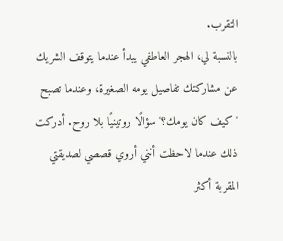التقرب.
بالنسبة لي، الهجر العاطفي يبدأ عندما يتوقف الشريك عن مشاركتك تفاصيل يومه الصغيرة، وعندما تصبح 'كيف كان يومك؟' سؤالًا روتينيًا بلا روح. أدركت ذلك عندما لاحظت أنني أروي قصصي لصديقتي المقربة أكثر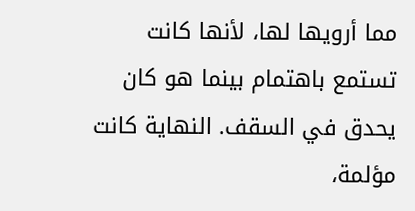مما أرويها لها، لأنها كانت تستمع باهتمام بينما هو كان يحدق في السقف. النهاية كانت مؤلمة،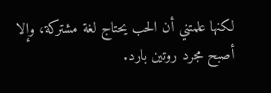لكنها علمتني أن الحب يحتاج لغة مشتركة، وإلا أصبح مجرد روتين بارد.